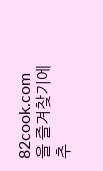82cook.com을 즐겨찾기에 추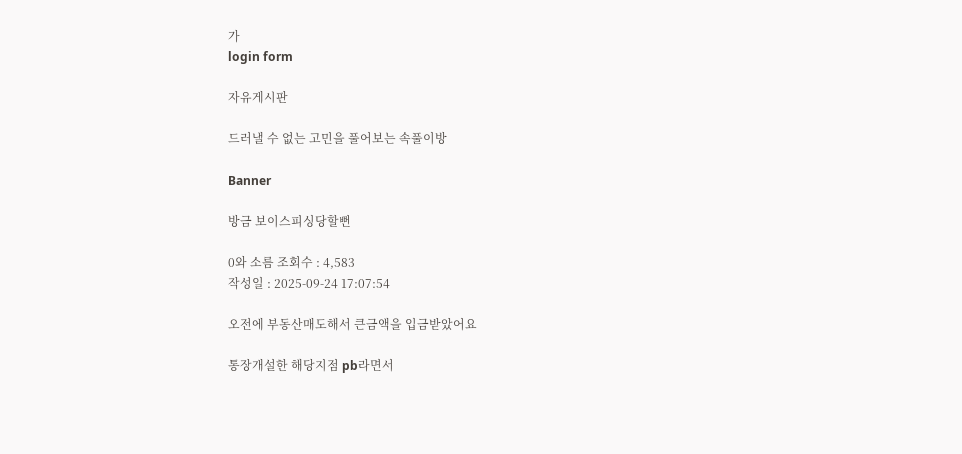가
login form

자유게시판

드러낼 수 없는 고민을 풀어보는 속풀이방

Banner

방금 보이스피싱당할뻔

0와 소름 조회수 : 4,583
작성일 : 2025-09-24 17:07:54

오전에 부동산매도해서 큰금액을 입금받았어요

통장개설한 해당지점 pb라면서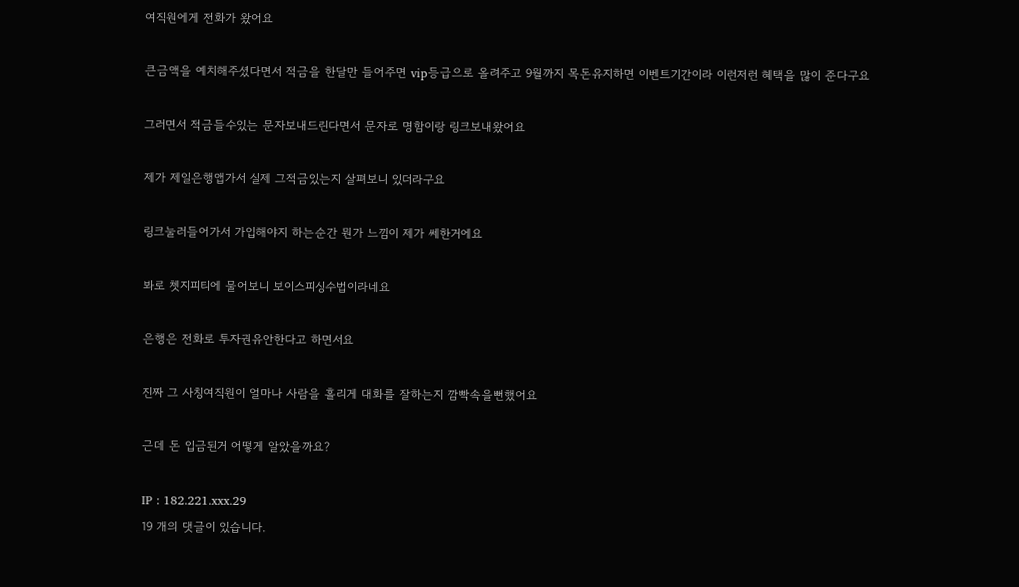여직원에게 전화가 왔어요

큰금액을 예치해주셨다면서 적금을 한달만 들어주면 vip등급으로 올려주고 9월까지 목돈유지하면 이벤트기간이라 이런저런 혜택을 많이 준다구요

그러면서 적금들수있는 문자보내드린다면서 문자로 명함이랑 링크보내왔어요

제가 제일은행앱가서 실제 그적금있는지 살펴보니 있더라구요

링크눌러들어가서 가입해야지 하는순간 뭔가 느낌이 제가 쎄한거에요

봐로 쳇지피티에 물어보니 보이스피싱수법이라네요

은행은 전화로 투자권유안한다고 하면서요

진짜 그 사칭여직원이 얼마나 사람을 홀리게 대화를 잘하는지 깜빡속을뻔했어요

근데 돈 입금된거 어떻게 알았을까요?

IP : 182.221.xxx.29
19 개의 댓글이 있습니다.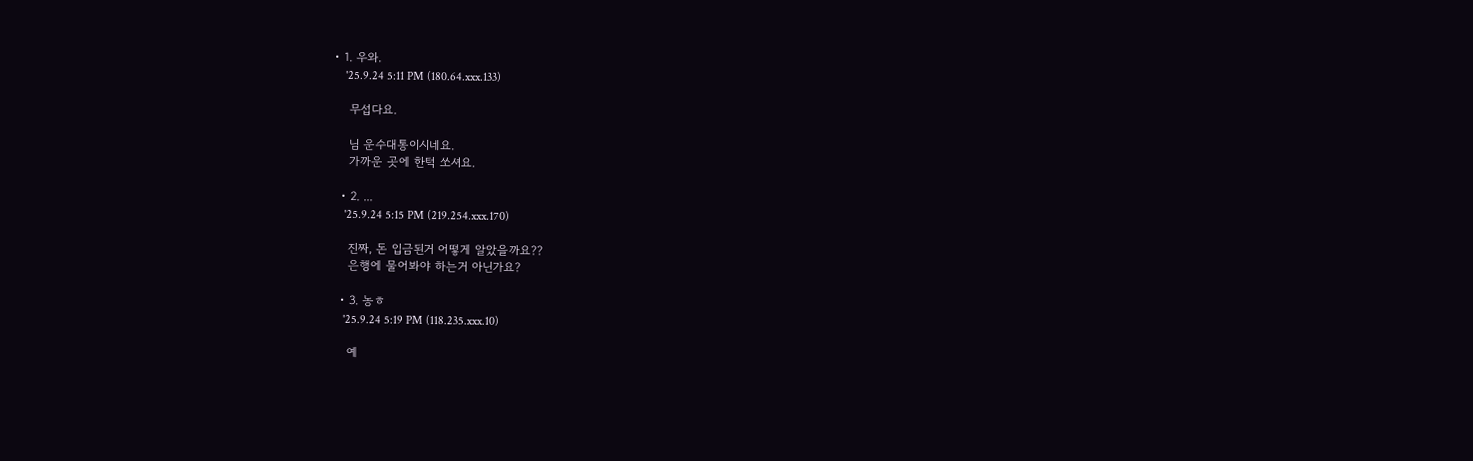• 1. 우와.
    '25.9.24 5:11 PM (180.64.xxx.133)

    무섭다요.

    님 운수대통이시네요.
    가까운 곳에 한턱 쏘셔요.

  • 2. ...
    '25.9.24 5:15 PM (219.254.xxx.170)

    진짜, 돈 입금된거 어떻게 알았을까요??
    은행에 물어봐야 하는거 아닌가요?

  • 3. 농ㅎ
    '25.9.24 5:19 PM (118.235.xxx.10)

    예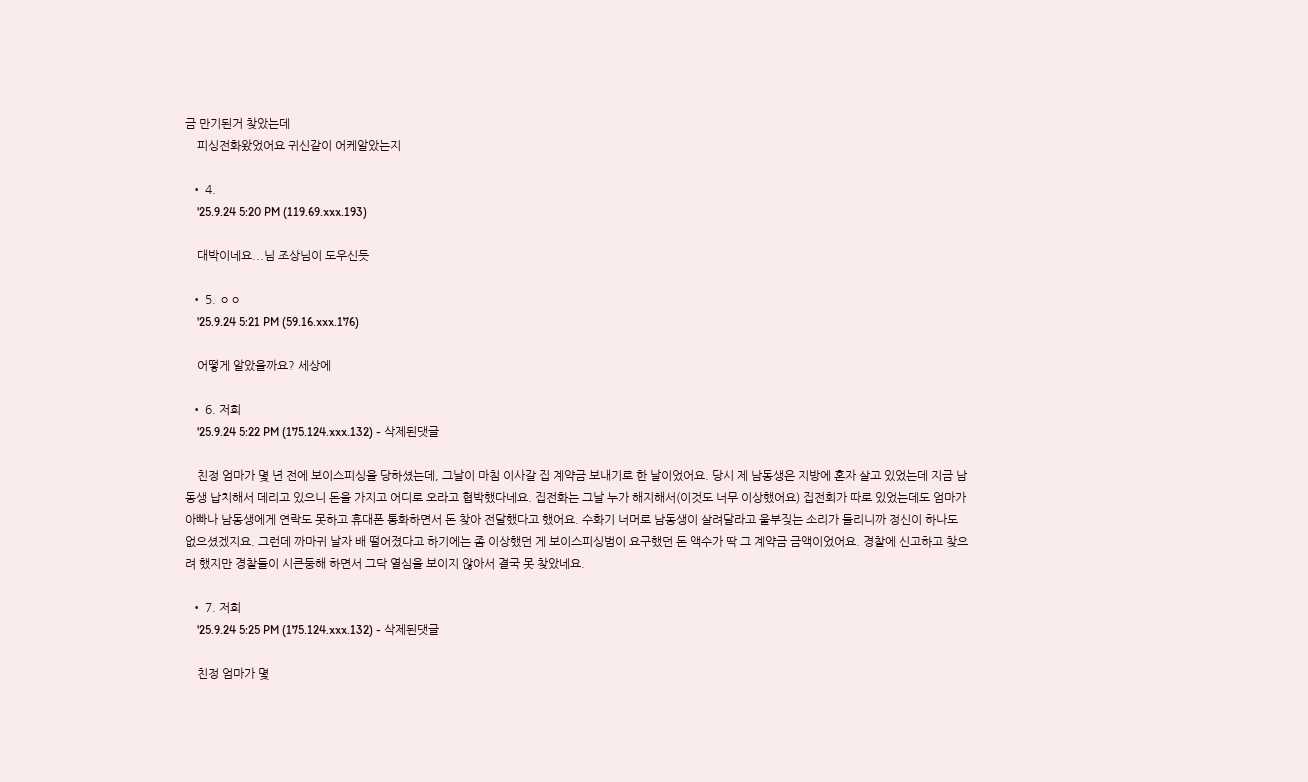금 만기된거 찾았는데
    피싱전화왔었어요 귀신같이 어케알았는지

  • 4.
    '25.9.24 5:20 PM (119.69.xxx.193)

    대박이네요...님 조상님이 도우신듯

  • 5. ㅇㅇ
    '25.9.24 5:21 PM (59.16.xxx.176)

    어떻게 알았을까요? 세상에

  • 6. 저희
    '25.9.24 5:22 PM (175.124.xxx.132) - 삭제된댓글

    친정 엄마가 몇 년 전에 보이스피싱을 당하셨는데, 그날이 마침 이사갈 집 계약금 보내기로 한 날이었어요. 당시 제 남동생은 지방에 혼자 살고 있었는데 지금 남동생 납치해서 데리고 있으니 돈을 가지고 어디로 오라고 협박했다네요. 집전화는 그날 누가 해지해서(이것도 너무 이상했어요) 집전회가 따로 있었는데도 엄마가 아빠나 남동생에게 연락도 못하고 휴대폰 통화하면서 돈 찾아 전달했다고 했어요. 수화기 너머로 남동생이 살려달라고 울부짖는 소리가 들리니까 정신이 하나도 없으셨겠지요. 그런데 까마귀 날자 배 떨어졌다고 하기에는 좀 이상했던 게 보이스피싱범이 요구했던 돈 액수가 딱 그 계약금 금액이었어요. 경찰에 신고하고 찾으려 했지만 경찰들이 시큰둥해 하면서 그닥 열심을 보이지 않아서 결국 못 찾았네요.

  • 7. 저희
    '25.9.24 5:25 PM (175.124.xxx.132) - 삭제된댓글

    친정 엄마가 몇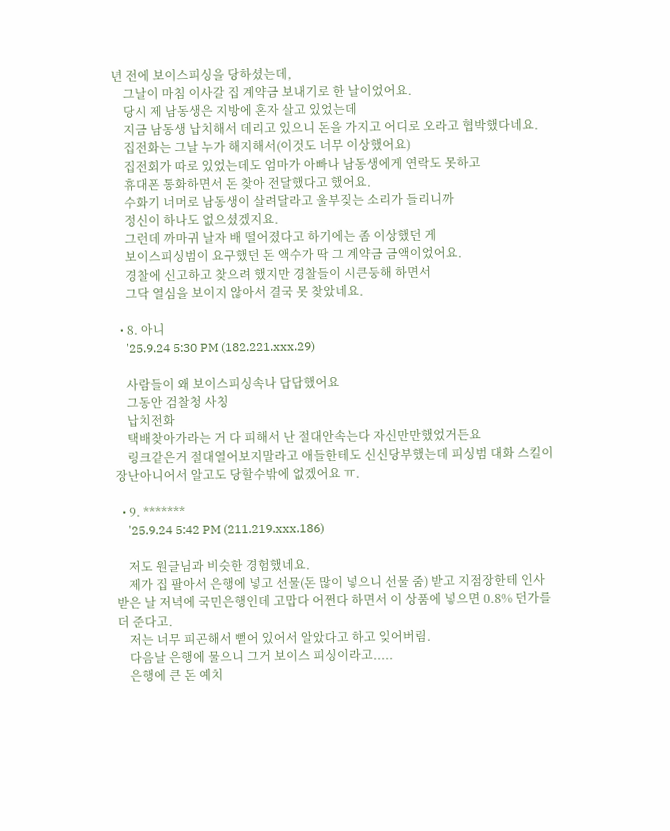년 전에 보이스피싱을 당하셨는데,
    그날이 마침 이사갈 집 계약금 보내기로 한 날이었어요.
    당시 제 남동생은 지방에 혼자 살고 있었는데
    지금 남동생 납치해서 데리고 있으니 돈을 가지고 어디로 오라고 협박했다네요.
    집전화는 그날 누가 해지해서(이것도 너무 이상했어요)
    집전회가 따로 있었는데도 엄마가 아빠나 남동생에게 연락도 못하고
    휴대폰 통화하면서 돈 찾아 전달했다고 했어요.
    수화기 너머로 남동생이 살려달라고 울부짖는 소리가 들리니까
    정신이 하나도 없으셨겠지요.
    그런데 까마귀 날자 배 떨어졌다고 하기에는 좀 이상했던 게
    보이스피싱범이 요구했던 돈 액수가 딱 그 계약금 금액이었어요.
    경찰에 신고하고 찾으려 했지만 경찰들이 시큰둥해 하면서
    그닥 열심을 보이지 않아서 결국 못 찾았네요.

  • 8. 아니
    '25.9.24 5:30 PM (182.221.xxx.29)

    사람들이 왜 보이스피싱속나 답답했어요
    그동안 검찰청 사칭
    납치전화
    택배찾아가라는 거 다 피해서 난 절대안속는다 자신만만했었거든요
    링크같은거 절대열어보지말라고 애들한테도 신신당부했는데 피싱범 대화 스킬이 장난아니어서 알고도 당할수밖에 없겠어요 ㅠ.

  • 9. *******
    '25.9.24 5:42 PM (211.219.xxx.186)

    저도 원글님과 비슷한 경험했네요.
    제가 집 팔아서 은행에 넣고 선물(돈 많이 넣으니 선물 줌) 받고 지점장한테 인사 받은 날 저녁에 국민은행인데 고맙다 어쩐다 하면서 이 상품에 넣으면 0.8% 던가를 더 준다고.
    저는 너무 피곤해서 뻗어 있어서 알았다고 하고 잊어버림.
    다음날 은행에 물으니 그거 보이스 피싱이라고.....
    은행에 큰 돈 예치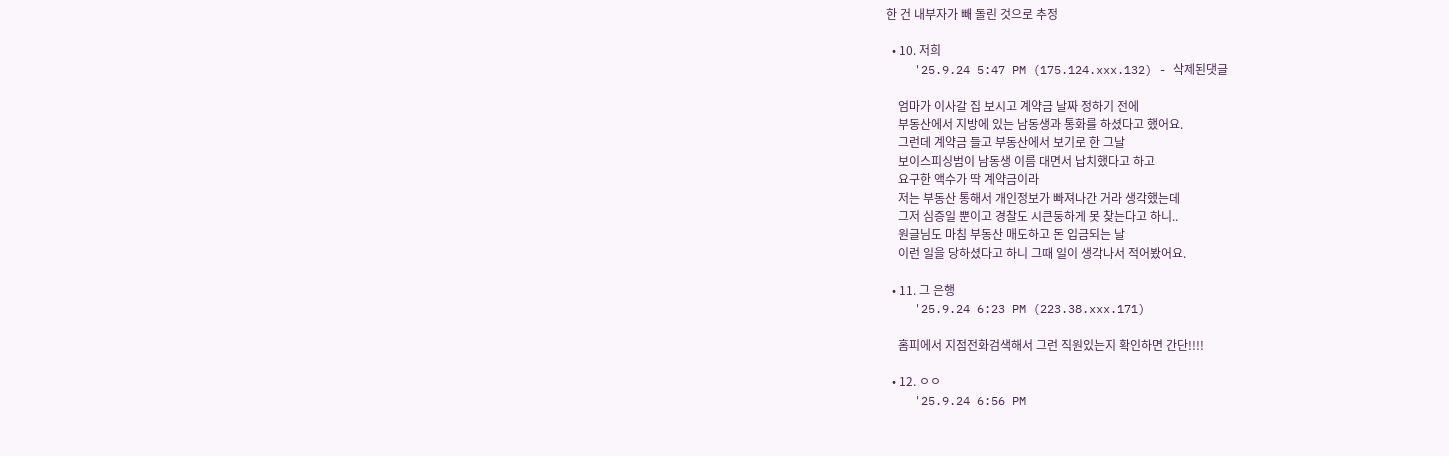한 건 내부자가 빼 돌린 것으로 추정

  • 10. 저희
    '25.9.24 5:47 PM (175.124.xxx.132) - 삭제된댓글

    엄마가 이사갈 집 보시고 계약금 날짜 정하기 전에
    부동산에서 지방에 있는 남동생과 통화를 하셨다고 했어요.
    그런데 계약금 들고 부동산에서 보기로 한 그날
    보이스피싱범이 남동생 이름 대면서 납치했다고 하고
    요구한 액수가 딱 계약금이라
    저는 부동산 통해서 개인정보가 빠져나간 거라 생각했는데
    그저 심증일 뿐이고 경찰도 시큰둥하게 못 찾는다고 하니..
    원글님도 마침 부동산 매도하고 돈 입금되는 날
    이런 일을 당하셨다고 하니 그때 일이 생각나서 적어봤어요.

  • 11. 그 은행
    '25.9.24 6:23 PM (223.38.xxx.171)

    홈피에서 지점전화검색해서 그런 직원있는지 확인하면 간단!!!!

  • 12. ㅇㅇ
    '25.9.24 6:56 PM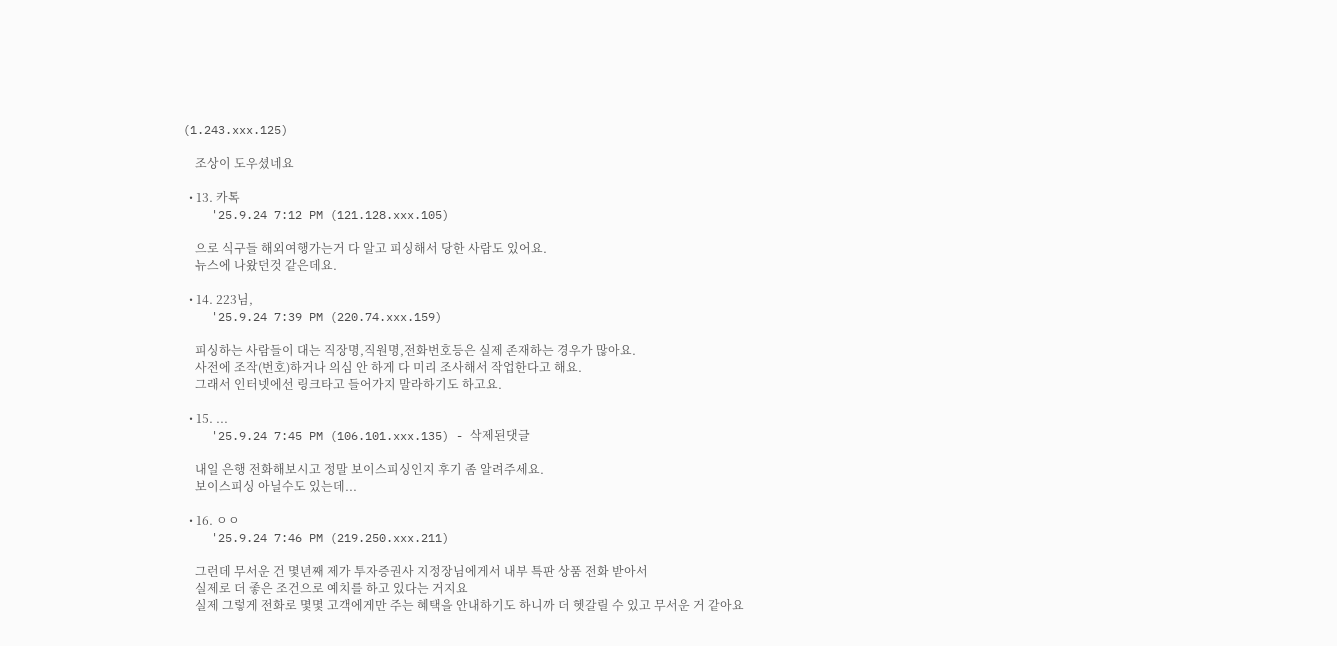(1.243.xxx.125)

    조상이 도우셨네요

  • 13. 카톡
    '25.9.24 7:12 PM (121.128.xxx.105)

    으로 식구들 해외여행가는거 다 알고 피싱해서 당한 사람도 있어요.
    뉴스에 나왔던것 같은데요.

  • 14. 223님,
    '25.9.24 7:39 PM (220.74.xxx.159)

    피싱하는 사람들이 대는 직장명,직원명,전화번호등은 실제 존재하는 경우가 많아요.
    사전에 조작(번호)하거나 의심 안 하게 다 미리 조사해서 작업한다고 해요.
    그래서 인터넷에선 링크타고 들어가지 말라하기도 하고요.

  • 15. ...
    '25.9.24 7:45 PM (106.101.xxx.135) - 삭제된댓글

    내일 은행 전화해보시고 정말 보이스피싱인지 후기 좀 알려주세요.
    보이스피싱 아닐수도 있는데...

  • 16. ㅇㅇ
    '25.9.24 7:46 PM (219.250.xxx.211)

    그런데 무서운 건 몇년째 제가 투자증권사 지정장님에게서 내부 특판 상품 전화 받아서
    실제로 더 좋은 조건으로 예치를 하고 있다는 거지요
    실제 그렇게 전화로 몇몇 고객에게만 주는 혜택을 안내하기도 하니까 더 헷갈릴 수 있고 무서운 거 같아요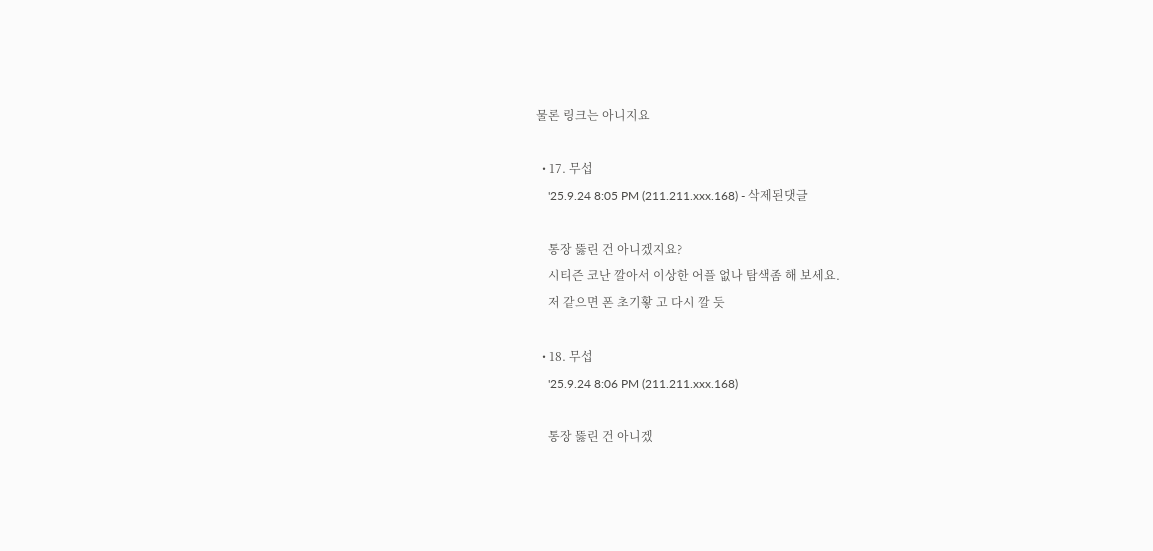물론 링크는 아니지요

  • 17. 무섭
    '25.9.24 8:05 PM (211.211.xxx.168) - 삭제된댓글

    통장 뚫린 건 아니겠지요?
    시티즌 코난 깔아서 이상한 어플 없나 탐색좀 해 보세요.
    저 같으면 폰 초기홯 고 다시 깔 듯

  • 18. 무섭
    '25.9.24 8:06 PM (211.211.xxx.168)

    통장 뚫린 건 아니겠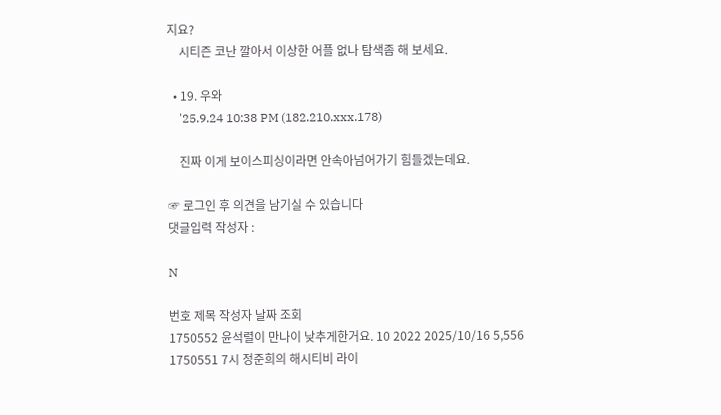지요?
    시티즌 코난 깔아서 이상한 어플 없나 탐색좀 해 보세요.

  • 19. 우와
    '25.9.24 10:38 PM (182.210.xxx.178)

    진짜 이게 보이스피싱이라면 안속아넘어가기 힘들겠는데요.

☞ 로그인 후 의견을 남기실 수 있습니다
댓글입력 작성자 :

N

번호 제목 작성자 날짜 조회
1750552 윤석렬이 만나이 낮추게한거요. 10 2022 2025/10/16 5,556
1750551 7시 정준희의 해시티비 라이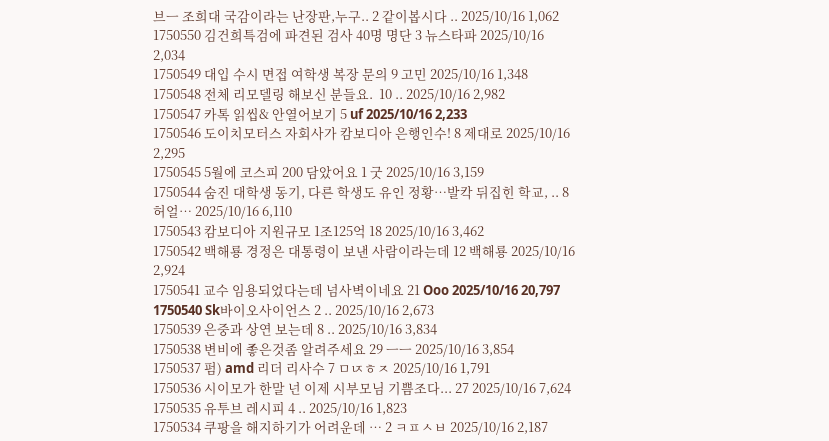브ㅡ 조희대 국감이라는 난장판,누구.. 2 같이봅시다 .. 2025/10/16 1,062
1750550 김건희특검에 파견된 검사 40명 명단 3 뉴스타파 2025/10/16 2,034
1750549 대입 수시 면접 여학생 복장 문의 9 고민 2025/10/16 1,348
1750548 전체 리모델링 해보신 분들요.  10 .. 2025/10/16 2,982
1750547 카톡 읽씹& 안열어보기 5 uf 2025/10/16 2,233
1750546 도이치모터스 자회사가 캄보디아 은행인수! 8 제대로 2025/10/16 2,295
1750545 5월에 코스피 200 담았어요 1 굿 2025/10/16 3,159
1750544 숨진 대학생 동기, 다른 학생도 유인 정황…발칵 뒤집힌 학교, .. 8 허얼… 2025/10/16 6,110
1750543 캄보디아 지원규모 1조125억 18 2025/10/16 3,462
1750542 백해룡 경정은 대통령이 보낸 사람이라는데 12 백해룡 2025/10/16 2,924
1750541 교수 임용되었다는데 넘사벽이네요 21 Ooo 2025/10/16 20,797
1750540 Sk바이오사이언스 2 .. 2025/10/16 2,673
1750539 은중과 상연 보는데 8 .. 2025/10/16 3,834
1750538 변비에 좋은것좀 알려주세요 29 ㅡㅡ 2025/10/16 3,854
1750537 펌) amd 리더 리사수 7 ㅁㄵㅎㅈ 2025/10/16 1,791
1750536 시이모가 한말 넌 이제 시부모님 기쁨조다... 27 2025/10/16 7,624
1750535 유투브 레시피 4 .. 2025/10/16 1,823
1750534 쿠팡을 해지하기가 어려운데 … 2 ㅋㅍㅅㅂ 2025/10/16 2,187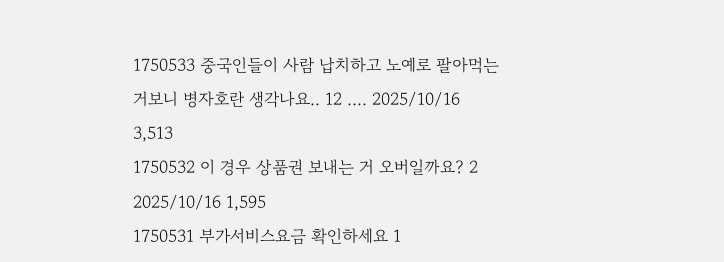1750533 중국인들이 사람 납치하고 노예로 팔아먹는거보니 병자호란 생각나요.. 12 .... 2025/10/16 3,513
1750532 이 경우 상품권 보내는 거 오버일까요? 2 2025/10/16 1,595
1750531 부가서비스요금 확인하세요 1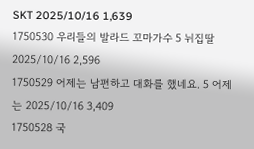SKT 2025/10/16 1,639
1750530 우리들의 발라드 꼬마가수 5 뉘집딸 2025/10/16 2,596
1750529 어제는 남편하고 대화를 했네요. 5 어제는 2025/10/16 3,409
1750528 국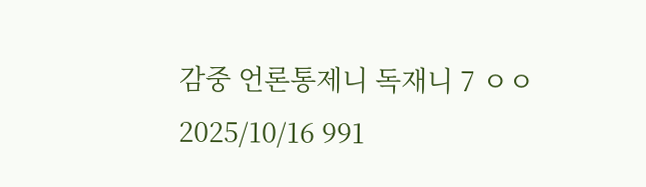감중 언론통제니 독재니 7 ㅇㅇ 2025/10/16 991